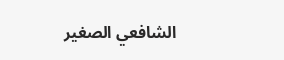الشافعي الصغير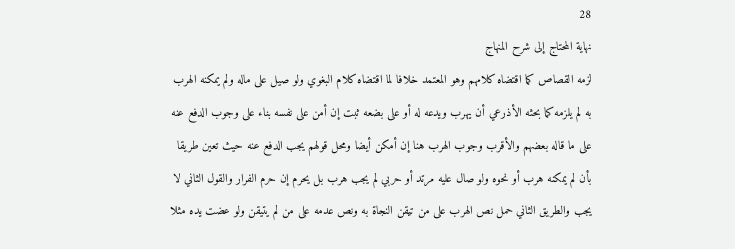28
نهاية المحتاج إلى شرح المنهاج
لزمه القصاص كما اقتضاه كلامهم وهو المعتمد خلافا لما اقتضاه كلام البغوي ولو صيل على ماله ولم يمكنه الهرب به لم يلزمه كما بحثه الأذرعي أن يهرب ويدعه له أو على بضعه ثبت إن أمن على نفسه بناء على وجوب الدفع عنه على ما قاله بعضهم والأقرب وجوب الهرب هنا إن أمكن أيضا ومحل قولهم يجب الدفع عنه حيث تعين طريقا بأن لم يمكنه هرب أو نحوه ولو صال عليه مرتد أو حربي لم يجب هرب بل يحرم إن حرم الفرار والقول الثاني لا يجب والطريق الثاني حمل نص الهرب على من تيقن النجاة به ونص عدمه على من لم يتيقن ولو عضت يده مثلا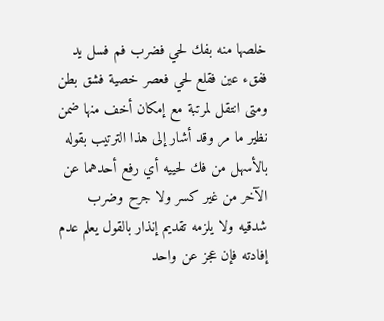خلصها منه بفك لحي فضرب فم فسل يد ففقء عين فقلع لحي فعصر خصية فشق بطن ومتى انتقل لمرتبة مع إمكان أخف منها ضمن نظير ما مر وقد أشار إلى هذا الترتيب بقوله بالأسهل من فك لحييه أي رفع أحدهما عن الآخر من غير كسر ولا جرح وضرب شدقيه ولا يلزمه تقديم إنذار بالقول يعلم عدم إفادته فإن عجز عن واحد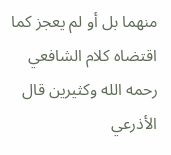منهما بل أو لم يعجز كما اقتضاه كلام الشافعي رحمه الله وكثيرين قال الأذرعي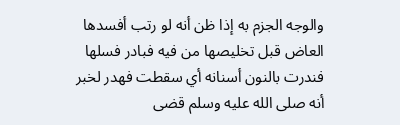والوجه الجزم به إذا ظن أنه لو رتب أفسدها العاض قبل تخليصها من فيه فبادر فسلها فندرت بالنون أسنانه أي سقطت فهدر لخبر أنه صلى الله عليه وسلم قضى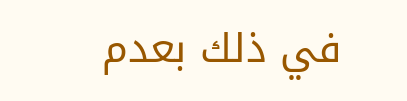في ذلك بعدم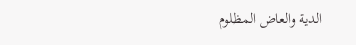الدية والعاض المظلوم